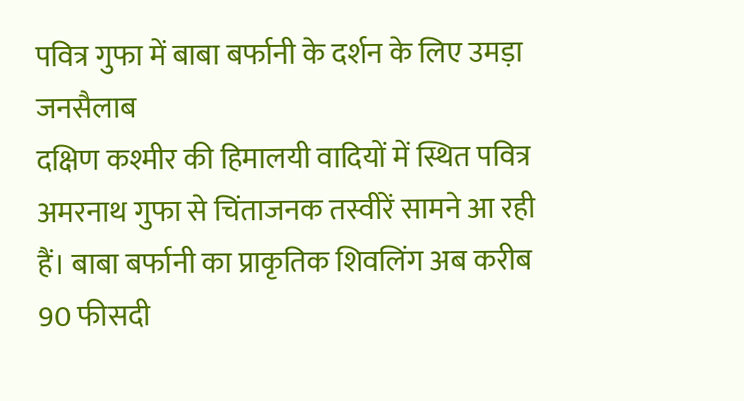पवित्र गुफा में बाबा बर्फानी के दर्शन के लिए उमड़ा जनसैलाब
दक्षिण कश्मीर की हिमालयी वादियों में स्थित पवित्र अमरनाथ गुफा से चिंताजनक तस्वीरें सामने आ रही हैं। बाबा बर्फानी का प्राकृतिक शिवलिंग अब करीब 90 फीसदी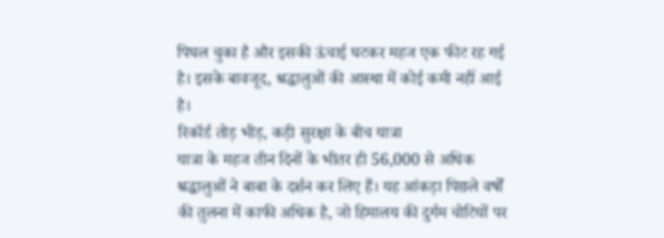पिघल चुका है और इसकी ऊंचाई घटकर महज एक फीट रह गई है। इसके बावजूद, श्रद्धालुओं की आस्था में कोई कमी नहीं आई है।
रिकॉर्ड तोड़ भीड़, कड़ी सुरक्षा के बीच यात्रा
यात्रा के महज तीन दिनों के भीतर ही 56,000 से अधिक श्रद्धालुओं ने बाबा के दर्शन कर लिए हैं। यह आंकड़ा पिछले वर्षों की तुलना में काफी अधिक है, जो हिमालय की दुर्गम चोटियों पर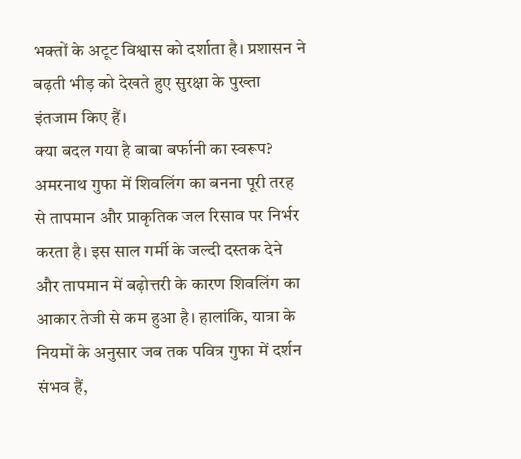भक्तों के अटूट विश्वास को दर्शाता है। प्रशासन ने बढ़ती भीड़ को देखते हुए सुरक्षा के पुख्ता इंतजाम किए हैं।
क्या बदल गया है बाबा बर्फानी का स्वरूप?
अमरनाथ गुफा में शिवलिंग का बनना पूरी तरह से तापमान और प्राकृतिक जल रिसाव पर निर्भर करता है। इस साल गर्मी के जल्दी दस्तक देने और तापमान में बढ़ोत्तरी के कारण शिवलिंग का आकार तेजी से कम हुआ है। हालांकि, यात्रा के नियमों के अनुसार जब तक पवित्र गुफा में दर्शन संभव हैं,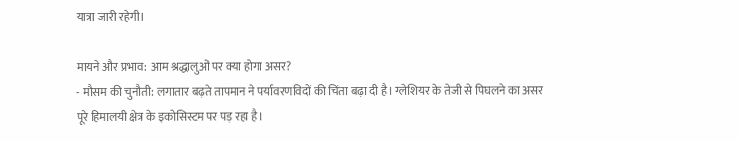यात्रा जारी रहेगी।

मायने और प्रभाव: आम श्रद्धालुओं पर क्या होगा असर?
- मौसम की चुनौती: लगातार बढ़ते तापमान ने पर्यावरणविदों की चिंता बढ़ा दी है। ग्लेशियर के तेजी से पिघलने का असर पूरे हिमालयी क्षेत्र के इकोसिस्टम पर पड़ रहा है।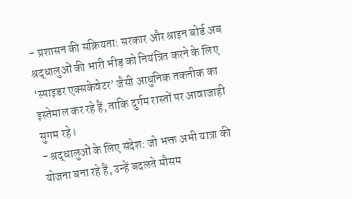- प्रशासन की सक्रियता: सरकार और श्राइन बोर्ड अब श्रद्धालुओं की भारी भीड़ को नियंत्रित करने के लिए ‘स्पाइडर एक्सकेवेटर’ जैसी आधुनिक तकनीक का इस्तेमाल कर रहे हैं, ताकि दुर्गम रास्तों पर आवाजाही सुगम रहे।
- श्रद्धालुओं के लिए संदेश: जो भक्त अभी यात्रा की योजना बना रहे हैं, उन्हें बदलते मौसम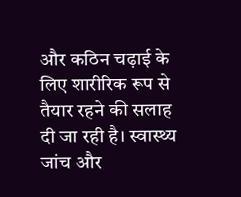और कठिन चढ़ाई के लिए शारीरिक रूप से तैयार रहने की सलाह दी जा रही है। स्वास्थ्य जांच और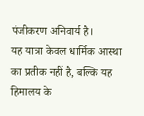पंजीकरण अनिवार्य है।
यह यात्रा केवल धार्मिक आस्था का प्रतीक नहीं है, बल्कि यह हिमालय के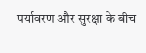पर्यावरण और सुरक्षा के बीच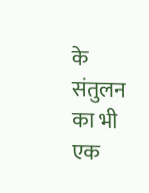के संतुलन का भी एक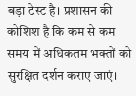बड़ा टेस्ट है। प्रशासन की कोशिश है कि कम से कम समय में अधिकतम भक्तों को सुरक्षित दर्शन कराए जाएं।